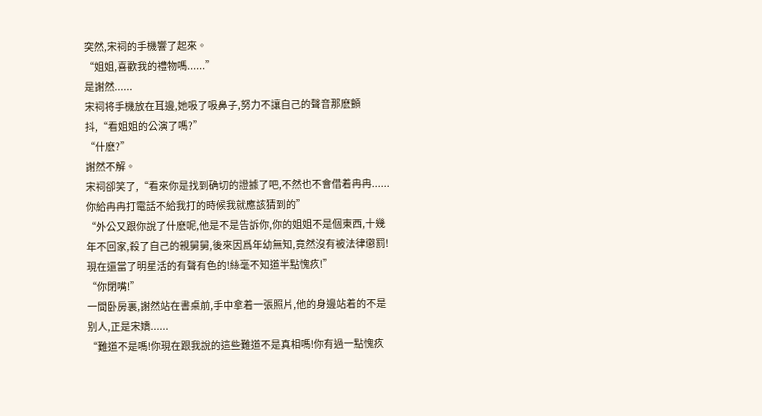突然,宋祠的手機響了起來。
“姐姐,喜歡我的禮物嗎......”
是謝然......
宋祠将手機放在耳邊,她吸了吸鼻子,努力不讓自己的聲音那麽顫抖,“看姐姐的公演了嗎?”
“什麽?”
謝然不解。
宋祠卻笑了,“看來你是找到确切的證據了吧,不然也不會借着冉冉......你給冉冉打電話不給我打的時候我就應該猜到的”
“外公又跟你說了什麽呢,他是不是告訴你,你的姐姐不是個東西,十幾年不回家,殺了自己的親舅舅,後來因爲年幼無知,竟然沒有被法律懲罰!現在還當了明星活的有聲有色的!絲毫不知道半點愧疚!”
“你閉嘴!”
一間卧房裏,謝然站在書桌前,手中拿着一張照片,他的身邊站着的不是别人,正是宋嬌......
“難道不是嗎!你現在跟我說的這些難道不是真相嗎!你有過一點愧疚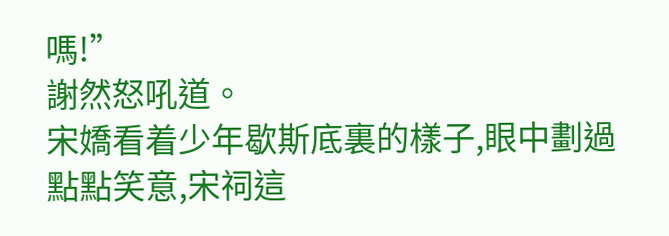嗎!”
謝然怒吼道。
宋嬌看着少年歇斯底裏的樣子,眼中劃過點點笑意,宋祠這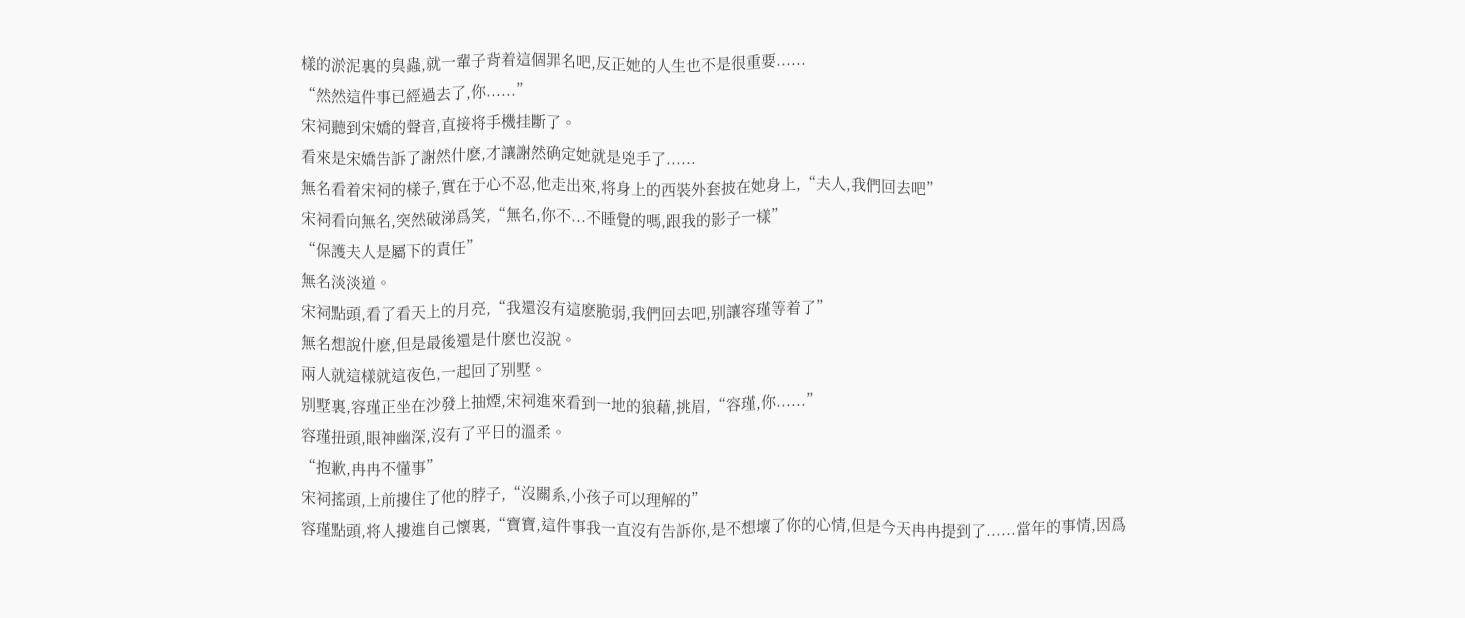樣的淤泥裏的臭蟲,就一輩子背着這個罪名吧,反正她的人生也不是很重要......
“然然這件事已經過去了,你......”
宋祠聽到宋嬌的聲音,直接将手機挂斷了。
看來是宋嬌告訴了謝然什麽,才讓謝然确定她就是兇手了......
無名看着宋祠的樣子,實在于心不忍,他走出來,将身上的西裝外套披在她身上,“夫人,我們回去吧”
宋祠看向無名,突然破涕爲笑,“無名,你不...不睡覺的嗎,跟我的影子一樣”
“保護夫人是屬下的責任”
無名淡淡道。
宋祠點頭,看了看天上的月亮,“我還沒有這麽脆弱,我們回去吧,别讓容瑾等着了”
無名想說什麽,但是最後還是什麽也沒說。
兩人就這樣就這夜色,一起回了别墅。
别墅裏,容瑾正坐在沙發上抽煙,宋祠進來看到一地的狼藉,挑眉,“容瑾,你......”
容瑾扭頭,眼神幽深,沒有了平日的溫柔。
“抱歉,冉冉不懂事”
宋祠搖頭,上前摟住了他的脖子,“沒關系,小孩子可以理解的”
容瑾點頭,将人摟進自己懷裏,“寶寶,這件事我一直沒有告訴你,是不想壞了你的心情,但是今天冉冉提到了......當年的事情,因爲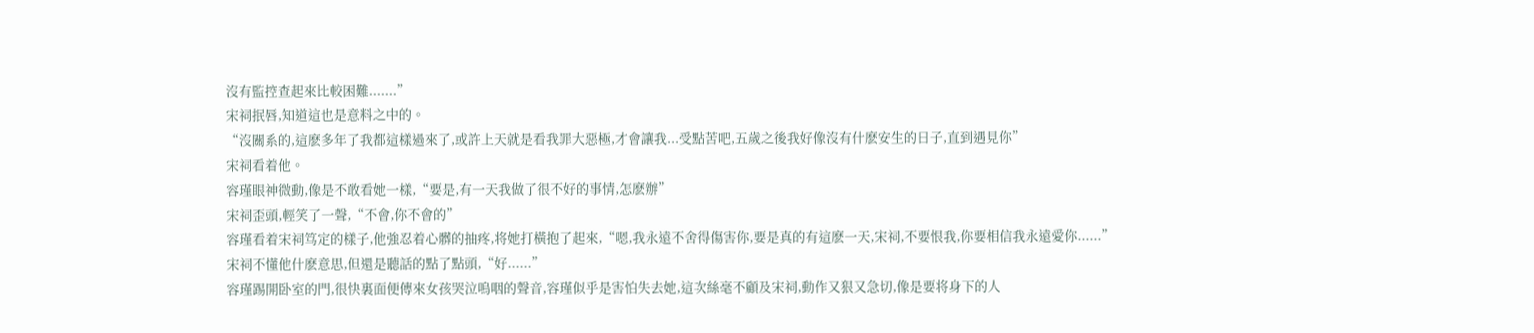沒有監控查起來比較困難.......”
宋祠抿唇,知道這也是意料之中的。
“沒關系的,這麽多年了我都這樣過來了,或許上天就是看我罪大惡極,才會讓我...受點苦吧,五歲之後我好像沒有什麽安生的日子,直到遇見你”
宋祠看着他。
容瑾眼神微動,像是不敢看她一樣,“要是,有一天我做了很不好的事情,怎麽辦”
宋祠歪頭,輕笑了一聲,“不會,你不會的”
容瑾看着宋祠笃定的樣子,他強忍着心髒的抽疼,将她打橫抱了起來,“嗯,我永遠不舍得傷害你,要是真的有這麽一天,宋祠,不要恨我,你要相信我永遠愛你......”
宋祠不懂他什麽意思,但還是聽話的點了點頭,“好......”
容瑾踢開卧室的門,很快裏面便傳來女孩哭泣嗚咽的聲音,容瑾似乎是害怕失去她,這次絲毫不顧及宋祠,動作又狠又急切,像是要将身下的人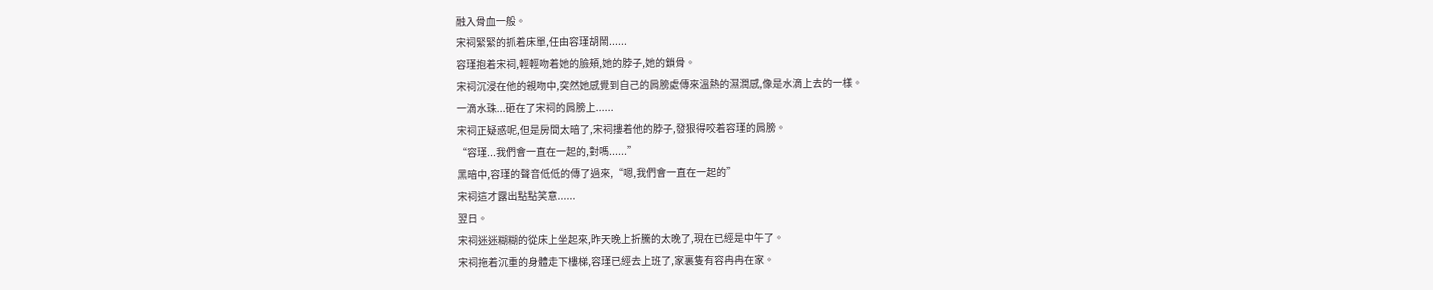融入骨血一般。
宋祠緊緊的抓着床單,任由容瑾胡鬧......
容瑾抱着宋祠,輕輕吻着她的臉頰,她的脖子,她的鎖骨。
宋祠沉浸在他的親吻中,突然她感覺到自己的肩膀處傳來溫熱的濕潤感,像是水滴上去的一樣。
一滴水珠...砸在了宋祠的肩膀上......
宋祠正疑惑呢,但是房間太暗了,宋祠摟着他的脖子,發狠得咬着容瑾的肩膀。
“容瑾...我們會一直在一起的,對嗎......”
黑暗中,容瑾的聲音低低的傳了過來,“嗯,我們會一直在一起的”
宋祠這才露出點點笑意......
翌日。
宋祠迷迷糊糊的從床上坐起來,昨天晚上折騰的太晚了,現在已經是中午了。
宋祠拖着沉重的身體走下樓梯,容瑾已經去上班了,家裏隻有容冉冉在家。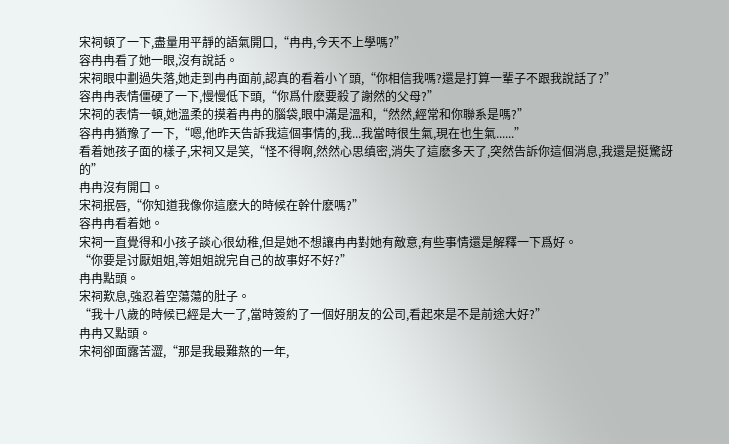宋祠頓了一下,盡量用平靜的語氣開口,“冉冉,今天不上學嗎?”
容冉冉看了她一眼,沒有說話。
宋祠眼中劃過失落,她走到冉冉面前,認真的看着小丫頭,“你相信我嗎?還是打算一輩子不跟我說話了?”
容冉冉表情僵硬了一下,慢慢低下頭,“你爲什麽要殺了謝然的父母?”
宋祠的表情一頓,她溫柔的摸着冉冉的腦袋,眼中滿是溫和,“然然,經常和你聯系是嗎?”
容冉冉猶豫了一下,“嗯,他昨天告訴我這個事情的,我...我當時很生氣,現在也生氣......”
看着她孩子面的樣子,宋祠又是笑,“怪不得啊,然然心思缜密,消失了這麽多天了,突然告訴你這個消息,我還是挺驚訝的”
冉冉沒有開口。
宋祠抿唇,“你知道我像你這麽大的時候在幹什麽嗎?”
容冉冉看着她。
宋祠一直覺得和小孩子談心很幼稚,但是她不想讓冉冉對她有敵意,有些事情還是解釋一下爲好。
“你要是讨厭姐姐,等姐姐說完自己的故事好不好?”
冉冉點頭。
宋祠歎息,強忍着空蕩蕩的肚子。
“我十八歲的時候已經是大一了,當時簽約了一個好朋友的公司,看起來是不是前途大好?”
冉冉又點頭。
宋祠卻面露苦澀,“那是我最難熬的一年,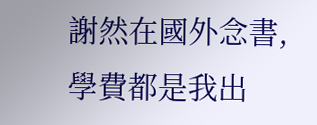謝然在國外念書,學費都是我出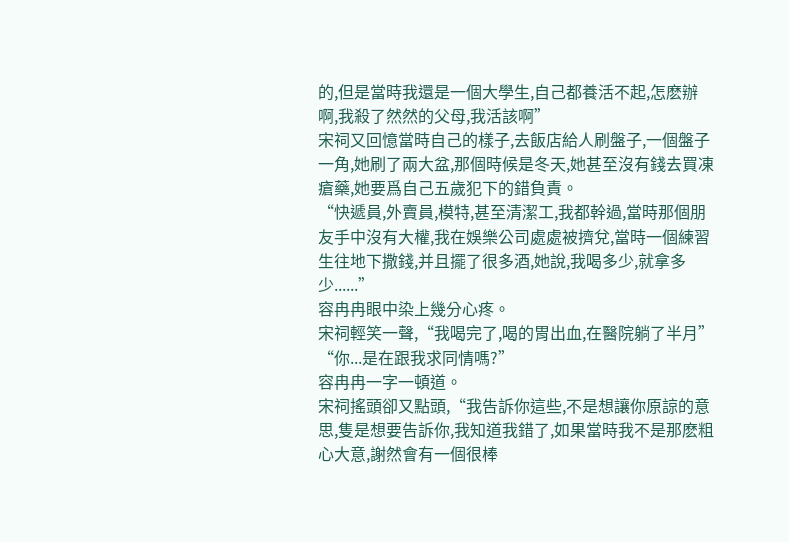的,但是當時我還是一個大學生,自己都養活不起,怎麽辦啊,我殺了然然的父母,我活該啊”
宋祠又回憶當時自己的樣子,去飯店給人刷盤子,一個盤子一角,她刷了兩大盆,那個時候是冬天,她甚至沒有錢去買凍瘡藥,她要爲自己五歲犯下的錯負責。
“快遞員,外賣員,模特,甚至清潔工,我都幹過,當時那個朋友手中沒有大權,我在娛樂公司處處被擠兌,當時一個練習生往地下撒錢,并且擺了很多酒,她說,我喝多少,就拿多少......”
容冉冉眼中染上幾分心疼。
宋祠輕笑一聲,“我喝完了,喝的胃出血,在醫院躺了半月”
“你...是在跟我求同情嗎?”
容冉冉一字一頓道。
宋祠搖頭卻又點頭,“我告訴你這些,不是想讓你原諒的意思,隻是想要告訴你,我知道我錯了,如果當時我不是那麽粗心大意,謝然會有一個很棒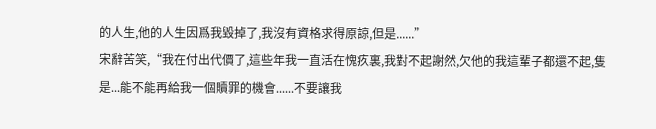的人生,他的人生因爲我毀掉了,我沒有資格求得原諒,但是......”
宋辭苦笑,“我在付出代價了,這些年我一直活在愧疚裏,我對不起謝然,欠他的我這輩子都還不起,隻是...能不能再給我一個贖罪的機會......不要讓我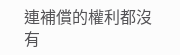連補償的權利都沒有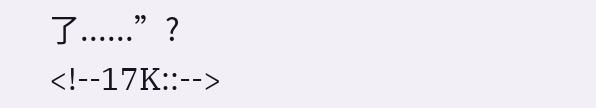了......”?
<!--17K::-->